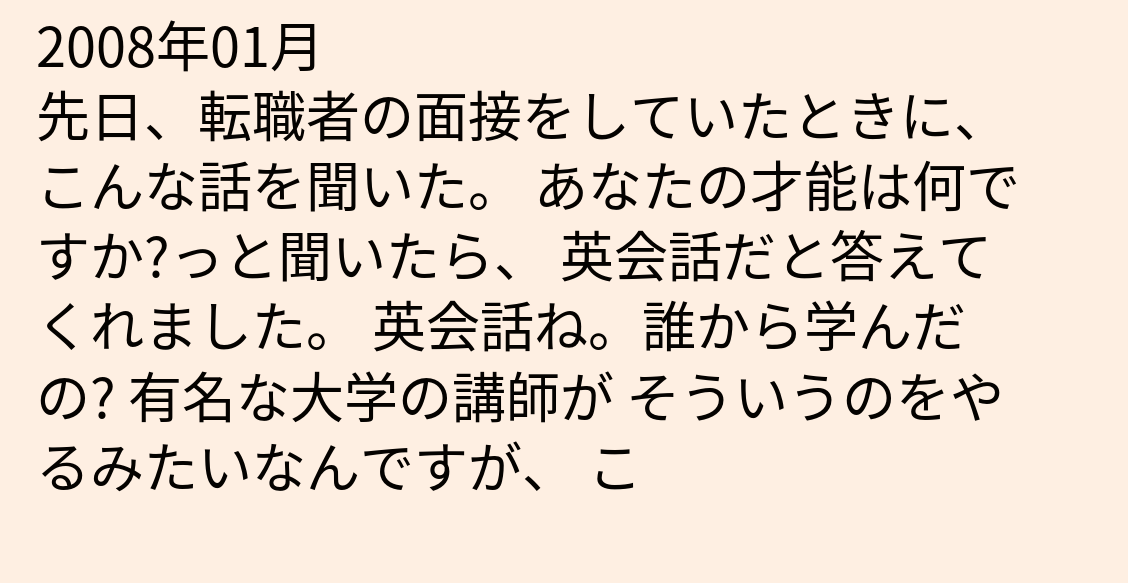2008年01月
先日、転職者の面接をしていたときに、こんな話を聞いた。 あなたの才能は何ですか?っと聞いたら、 英会話だと答えてくれました。 英会話ね。誰から学んだの? 有名な大学の講師が そういうのをやるみたいなんですが、 こ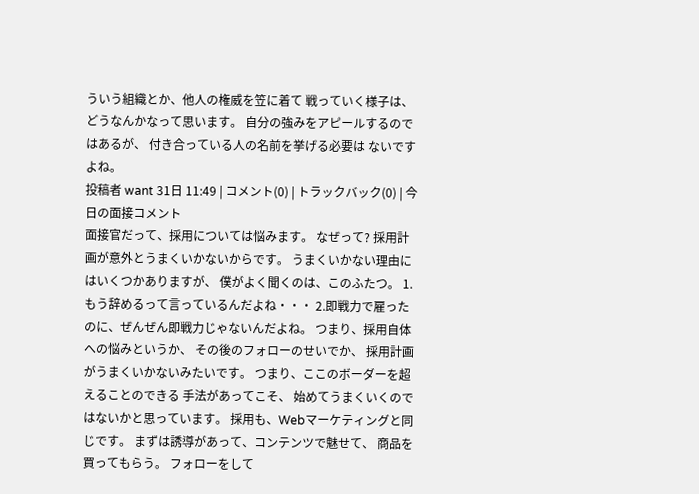ういう組織とか、他人の権威を笠に着て 戦っていく様子は、 どうなんかなって思います。 自分の強みをアピールするのではあるが、 付き合っている人の名前を挙げる必要は ないですよね。
投稿者 want 31日 11:49 | コメント(0) | トラックバック(0) | 今日の面接コメント
面接官だって、採用については悩みます。 なぜって? 採用計画が意外とうまくいかないからです。 うまくいかない理由にはいくつかありますが、 僕がよく聞くのは、このふたつ。 1.もう辞めるって言っているんだよね・・・ 2.即戦力で雇ったのに、ぜんぜん即戦力じゃないんだよね。 つまり、採用自体への悩みというか、 その後のフォローのせいでか、 採用計画がうまくいかないみたいです。 つまり、ここのボーダーを超えることのできる 手法があってこそ、 始めてうまくいくのではないかと思っています。 採用も、Webマーケティングと同じです。 まずは誘導があって、コンテンツで魅せて、 商品を買ってもらう。 フォローをして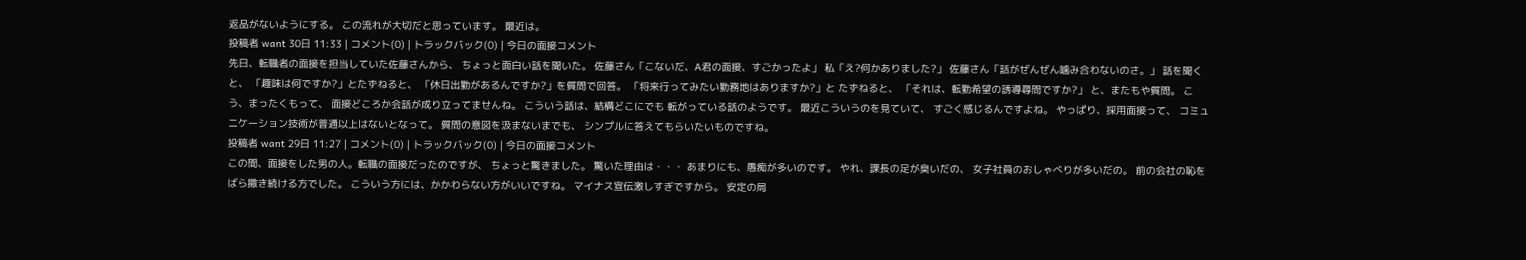返品がないようにする。 この流れが大切だと思っています。 最近は。
投稿者 want 30日 11:33 | コメント(0) | トラックバック(0) | 今日の面接コメント
先日、転職者の面接を担当していた佐藤さんから、 ちょっと面白い話を聞いた。 佐藤さん「こないだ、A君の面接、すごかったよ」 私「え?何かありました?」 佐藤さん「話がぜんぜん噛み合わないのさ。」 話を聞くと、 「趣味は何ですか?」とたずねると、 「休日出勤があるんですか?」を質問で回答。 「将来行ってみたい勤務地はありますか?」と たずねると、 「それは、転勤希望の誘導尋問ですか?」 と、またもや質問。 こう、まったくもって、 面接どころか会話が成り立ってませんね。 こういう話は、結構どこにでも 転がっている話のようです。 最近こういうのを見ていて、 すごく感じるんですよね。 やっぱり、採用面接って、 コミュニケーション技術が普通以上はないとなって。 質問の意図を汲まないまでも、 シンプルに答えてもらいたいものですね。
投稿者 want 29日 11:27 | コメント(0) | トラックバック(0) | 今日の面接コメント
この間、面接をした男の人。転職の面接だったのですが、 ちょっと驚きました。 驚いた理由は・・・ あまりにも、愚痴が多いのです。 やれ、課長の足が臭いだの、 女子社員のおしゃべりが多いだの。 前の会社の恥をばら撒き続ける方でした。 こういう方には、かかわらない方がいいですね。 マイナス宣伝激しすぎですから。 安定の局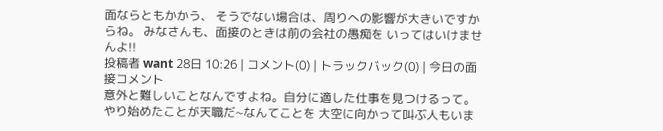面ならともかかう、 そうでない場合は、周りへの影響が大きいですからね。 みなさんも、面接のときは前の会社の愚痴を いってはいけませんよ!!
投稿者 want 28日 10:26 | コメント(0) | トラックバック(0) | 今日の面接コメント
意外と難しいことなんですよね。自分に適した仕事を見つけるって。 やり始めたことが天職だ~なんてことを 大空に向かって叫ぶ人もいま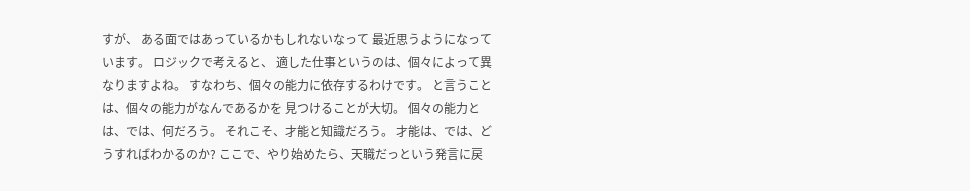すが、 ある面ではあっているかもしれないなって 最近思うようになっています。 ロジックで考えると、 適した仕事というのは、個々によって異なりますよね。 すなわち、個々の能力に依存するわけです。 と言うことは、個々の能力がなんであるかを 見つけることが大切。 個々の能力とは、では、何だろう。 それこそ、才能と知識だろう。 才能は、では、どうすればわかるのか? ここで、やり始めたら、天職だっという発言に戻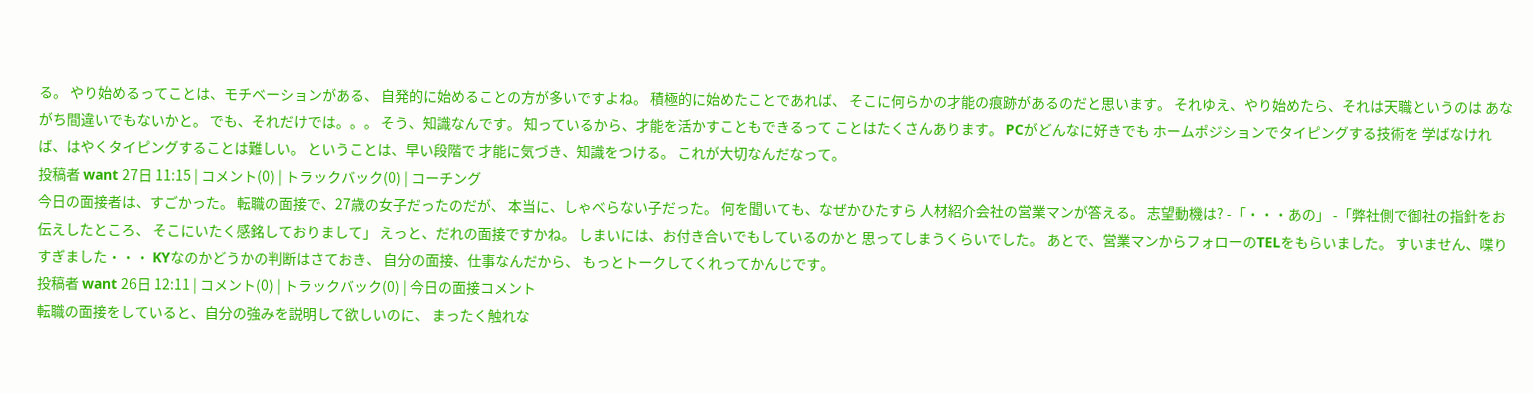る。 やり始めるってことは、モチベーションがある、 自発的に始めることの方が多いですよね。 積極的に始めたことであれば、 そこに何らかの才能の痕跡があるのだと思います。 それゆえ、やり始めたら、それは天職というのは あながち間違いでもないかと。 でも、それだけでは。。。 そう、知識なんです。 知っているから、才能を活かすこともできるって ことはたくさんあります。 PCがどんなに好きでも ホームポジションでタイピングする技術を 学ばなければ、はやくタイピングすることは難しい。 ということは、早い段階で 才能に気づき、知識をつける。 これが大切なんだなって。
投稿者 want 27日 11:15 | コメント(0) | トラックバック(0) | コーチング
今日の面接者は、すごかった。 転職の面接で、27歳の女子だったのだが、 本当に、しゃべらない子だった。 何を聞いても、なぜかひたすら 人材紹介会社の営業マンが答える。 志望動機は? -「・・・あの」 -「弊社側で御社の指針をお伝えしたところ、 そこにいたく感銘しておりまして」 えっと、だれの面接ですかね。 しまいには、お付き合いでもしているのかと 思ってしまうくらいでした。 あとで、営業マンからフォローのTELをもらいました。 すいません、喋りすぎました・・・ KYなのかどうかの判断はさておき、 自分の面接、仕事なんだから、 もっとトークしてくれってかんじです。
投稿者 want 26日 12:11 | コメント(0) | トラックバック(0) | 今日の面接コメント
転職の面接をしていると、自分の強みを説明して欲しいのに、 まったく触れな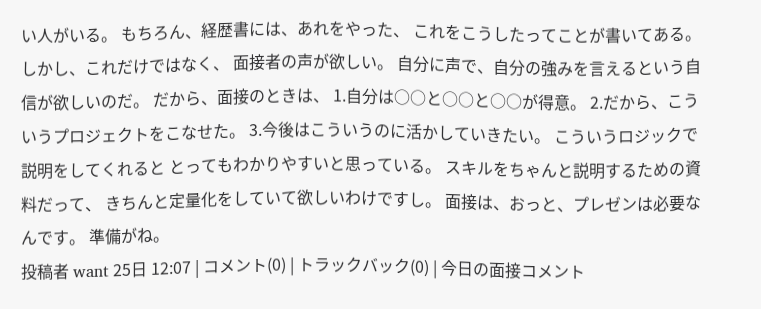い人がいる。 もちろん、経歴書には、あれをやった、 これをこうしたってことが書いてある。 しかし、これだけではなく、 面接者の声が欲しい。 自分に声で、自分の強みを言えるという自信が欲しいのだ。 だから、面接のときは、 1.自分は○○と○○と○○が得意。 2.だから、こういうプロジェクトをこなせた。 3.今後はこういうのに活かしていきたい。 こういうロジックで説明をしてくれると とってもわかりやすいと思っている。 スキルをちゃんと説明するための資料だって、 きちんと定量化をしていて欲しいわけですし。 面接は、おっと、プレゼンは必要なんです。 準備がね。
投稿者 want 25日 12:07 | コメント(0) | トラックバック(0) | 今日の面接コメント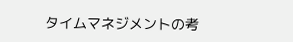タイムマネジメントの考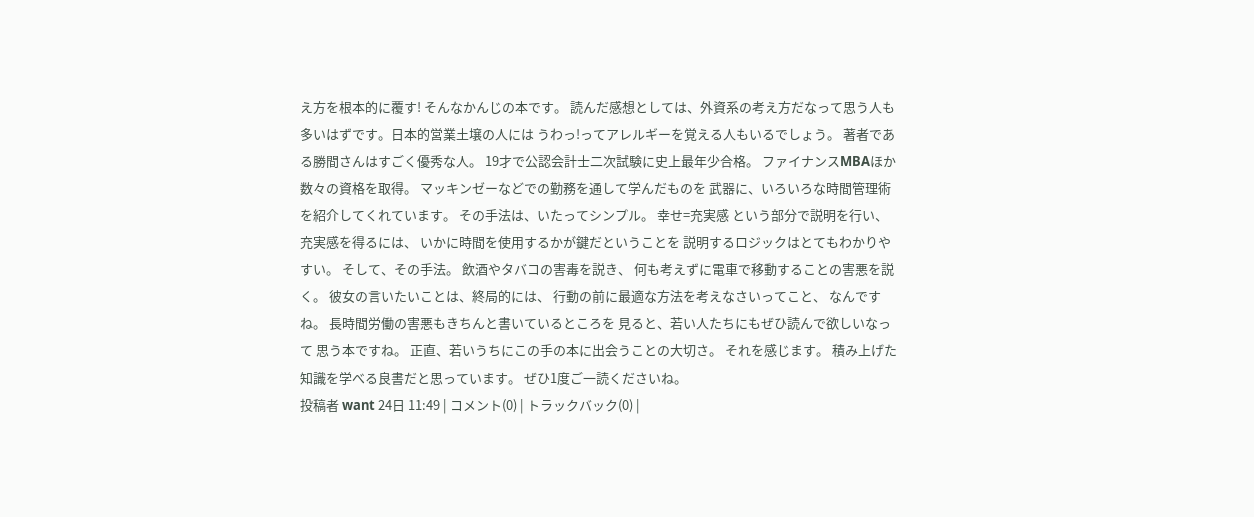え方を根本的に覆す! そんなかんじの本です。 読んだ感想としては、外資系の考え方だなって思う人も 多いはずです。日本的営業土壌の人には うわっ!ってアレルギーを覚える人もいるでしょう。 著者である勝間さんはすごく優秀な人。 19才で公認会計士二次試験に史上最年少合格。 ファイナンスMBAほか数々の資格を取得。 マッキンゼーなどでの勤務を通して学んだものを 武器に、いろいろな時間管理術を紹介してくれています。 その手法は、いたってシンプル。 幸せ=充実感 という部分で説明を行い、 充実感を得るには、 いかに時間を使用するかが鍵だということを 説明するロジックはとてもわかりやすい。 そして、その手法。 飲酒やタバコの害毒を説き、 何も考えずに電車で移動することの害悪を説く。 彼女の言いたいことは、終局的には、 行動の前に最適な方法を考えなさいってこと、 なんですね。 長時間労働の害悪もきちんと書いているところを 見ると、若い人たちにもぜひ読んで欲しいなって 思う本ですね。 正直、若いうちにこの手の本に出会うことの大切さ。 それを感じます。 積み上げた知識を学べる良書だと思っています。 ぜひ1度ご一読くださいね。
投稿者 want 24日 11:49 | コメント(0) | トラックバック(0) |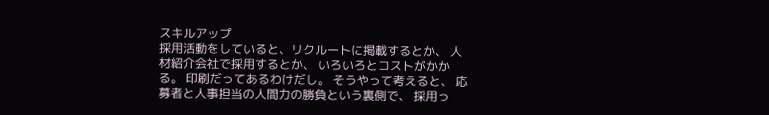スキルアップ
採用活動をしていると、リクルートに掲載するとか、 人材紹介会社で採用するとか、 いろいろとコストがかかる。 印刷だってあるわけだし。 そうやって考えると、 応募者と人事担当の人間力の勝負という裏側で、 採用っ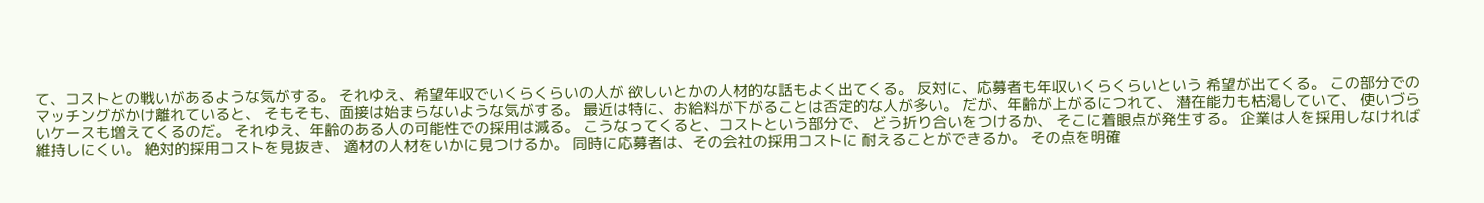て、コストとの戦いがあるような気がする。 それゆえ、希望年収でいくらくらいの人が 欲しいとかの人材的な話もよく出てくる。 反対に、応募者も年収いくらくらいという 希望が出てくる。 この部分でのマッチングがかけ離れていると、 そもそも、面接は始まらないような気がする。 最近は特に、お給料が下がることは否定的な人が多い。 だが、年齢が上がるにつれて、 潜在能力も枯渇していて、 使いづらいケースも増えてくるのだ。 それゆえ、年齢のある人の可能性での採用は減る。 こうなってくると、コストという部分で、 どう折り合いをつけるか、 そこに着眼点が発生する。 企業は人を採用しなければ維持しにくい。 絶対的採用コストを見抜き、 適材の人材をいかに見つけるか。 同時に応募者は、その会社の採用コストに 耐えることができるか。 その点を明確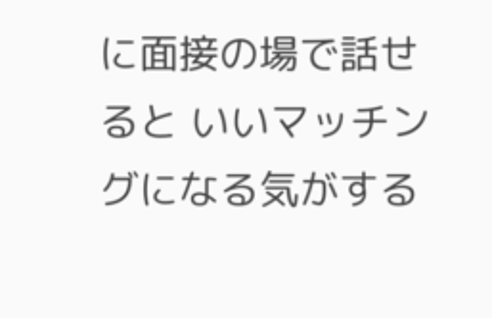に面接の場で話せると いいマッチングになる気がする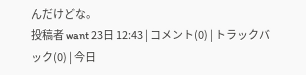んだけどな。
投稿者 want 23日 12:43 | コメント(0) | トラックバック(0) | 今日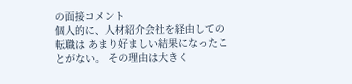の面接コメント
個人的に、人材紹介会社を経由しての転職は あまり好ましい結果になったことがない。 その理由は大きく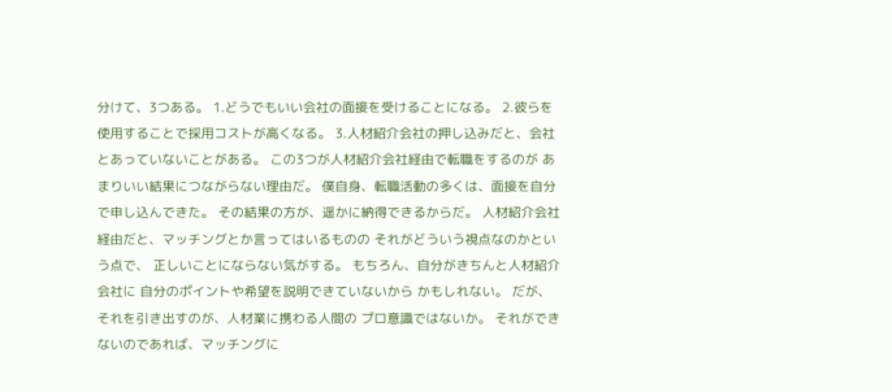分けて、3つある。 1.どうでもいい会社の面接を受けることになる。 2.彼らを使用することで採用コストが高くなる。 3.人材紹介会社の押し込みだと、会社とあっていないことがある。 この3つが人材紹介会社経由で転職をするのが あまりいい結果につながらない理由だ。 僕自身、転職活動の多くは、面接を自分で申し込んできた。 その結果の方が、遥かに納得できるからだ。 人材紹介会社経由だと、マッチングとか言ってはいるものの それがどういう視点なのかという点で、 正しいことにならない気がする。 もちろん、自分がきちんと人材紹介会社に 自分のポイントや希望を説明できていないから かもしれない。 だが、それを引き出すのが、人材業に携わる人間の プロ意識ではないか。 それができないのであれば、マッチングに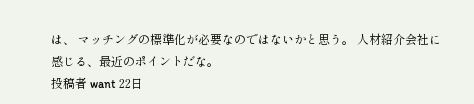は、 マッチングの標準化が必要なのではないかと思う。 人材紹介会社に感じる、最近のポイントだな。
投稿者 want 22日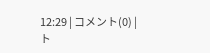12:29 | コメント(0) | ト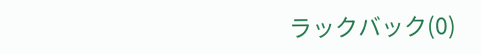ラックバック(0)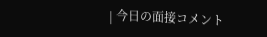| 今日の面接コメント